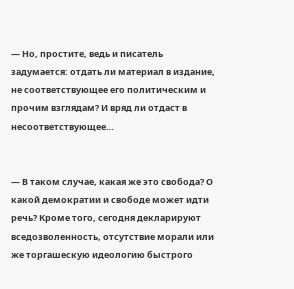— Но, простите, ведь и писатель задумается: отдать ли материал в издание, не соответствующее его политическим и прочим взглядам? И вряд ли отдаст в несоответствующее…


— В таком случае, какая же это свобода? О какой демократии и свободе может идти речь? Кроме того, сегодня декларируют вседозволенность, отсутствие морали или же торгашескую идеологию быстрого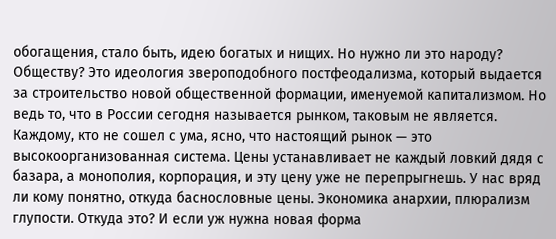обогащения, стало быть, идею богатых и нищих. Но нужно ли это народу? Обществу? Это идеология звероподобного постфеодализма, который выдается за строительство новой общественной формации, именуемой капитализмом. Но ведь то, что в России сегодня называется рынком, таковым не является. Каждому, кто не сошел с ума, ясно, что настоящий рынок — это высокоорганизованная система. Цены устанавливает не каждый ловкий дядя с базара, а монополия, корпорация, и эту цену уже не перепрыгнешь. У нас вряд ли кому понятно, откуда баснословные цены. Экономика анархии, плюрализм глупости. Откуда это? И если уж нужна новая форма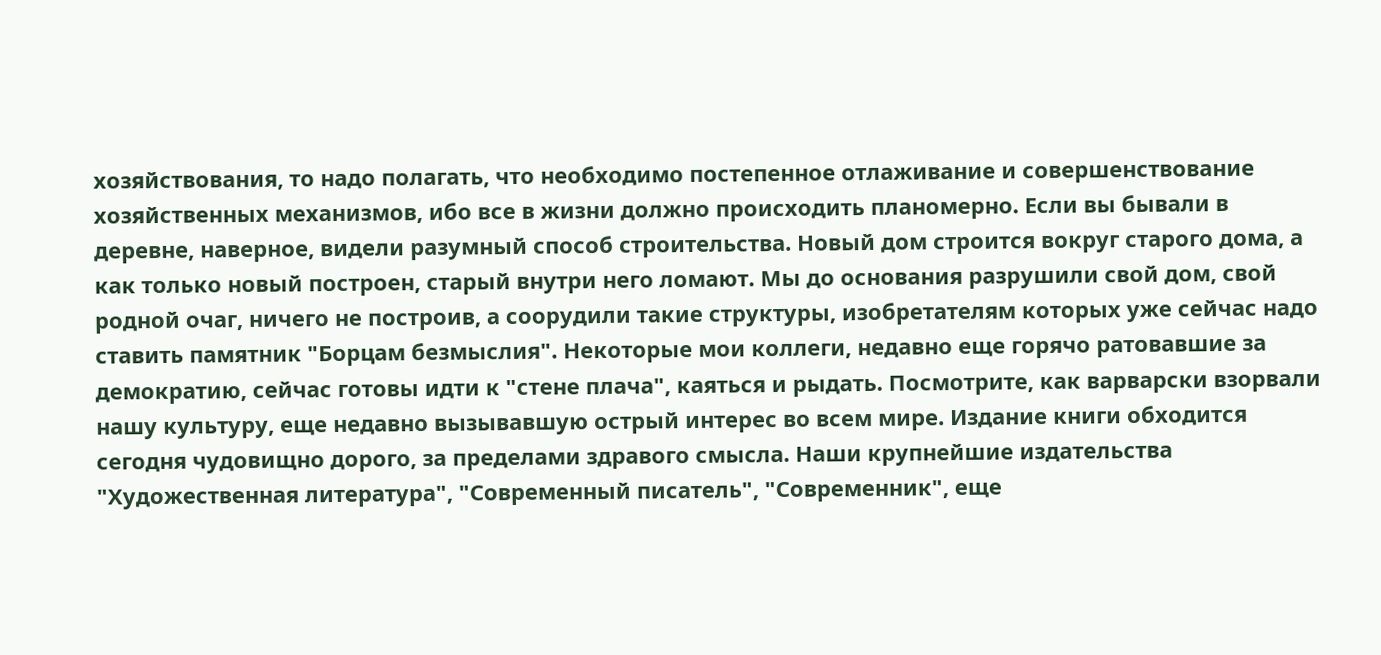хозяйствования, то надо полагать, что необходимо постепенное отлаживание и совершенствование хозяйственных механизмов, ибо все в жизни должно происходить планомерно. Если вы бывали в деревне, наверное, видели разумный способ строительства. Новый дом строится вокруг старого дома, а как только новый построен, старый внутри него ломают. Мы до основания разрушили свой дом, свой родной очаг, ничего не построив, а соорудили такие структуры, изобретателям которых уже сейчас надо ставить памятник "Борцам безмыслия". Некоторые мои коллеги, недавно еще горячо ратовавшие за демократию, сейчас готовы идти к "стене плача", каяться и рыдать. Посмотрите, как варварски взорвали нашу культуру, еще недавно вызывавшую острый интерес во всем мире. Издание книги обходится сегодня чудовищно дорого, за пределами здравого смысла. Наши крупнейшие издательства "Художественная литература", "Современный писатель", "Современник", еще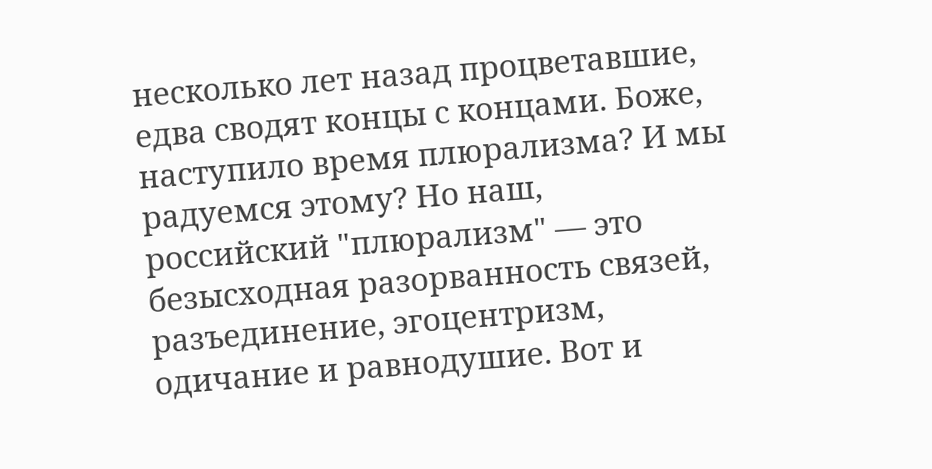несколько лет назад процветавшие, едва сводят концы с концами. Боже, наступило время плюрализма? И мы радуемся этому? Но наш, российский "плюрализм" — это безысходная разорванность связей, разъединение, эгоцентризм, одичание и равнодушие. Вот и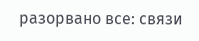разорвано все: связи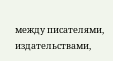между писателями, издательствами,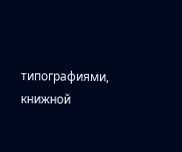типографиями, книжной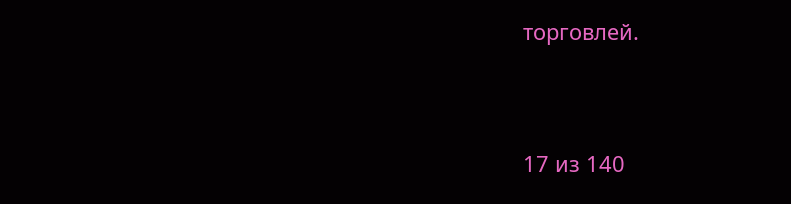торговлей.




17 из 140